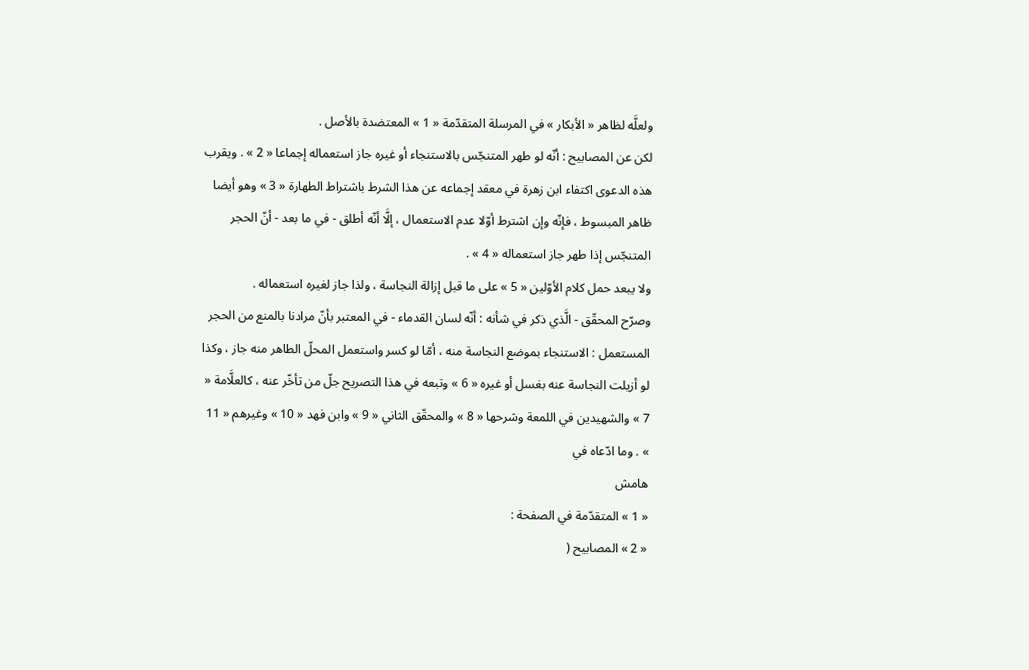ولعلَّه لظاهر « الأبكار » في المرسلة المتقدّمة « 1 » المعتضدة بالأصل .
لكن عن المصابيح : أنّه لو طهر المتنجّس بالاستنجاء أو غيره جاز استعماله إجماعا « 2 » . ويقرب هذه الدعوى اكتفاء ابن زهرة في معقد إجماعه عن هذا الشرط باشتراط الطهارة « 3 » وهو أيضا ظاهر المبسوط ، فإنّه وإن اشترط أوّلا عدم الاستعمال ، إلَّا أنّه أطلق - في ما بعد - أنّ الحجر المتنجّس إذا طهر جاز استعماله « 4 » .
ولا يبعد حمل كلام الأوّلين « 5 » على ما قبل إزالة النجاسة ، ولذا جاز لغيره استعماله .
وصرّح المحقّق - الَّذي ذكر في شأنه : أنّه لسان القدماء - في المعتبر بأنّ مرادنا بالمنع من الحجر المستعمل : الاستنجاء بموضع النجاسة منه ، أمّا لو كسر واستعمل المحلّ الطاهر منه جاز ، وكذا لو أزيلت النجاسة عنه بغسل أو غيره « 6 » وتبعه في هذا التصريح جلّ من تأخّر عنه ، كالعلَّامة « 7 » والشهيدين في اللمعة وشرحها « 8 » والمحقّق الثاني « 9 » وابن فهد « 10 » وغيرهم « 11 » . وما ادّعاه في
هامش
« 1 » المتقدّمة في الصفحة :
« 2 » المصابيح (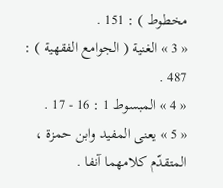مخطوط ) : 151 .
« 3 » الغنية ( الجوامع الفقهية ) : 487 .
« 4 » المبسوط 1 : 16 - 17 .
« 5 » يعنى المفيد وابن حمزة ، المتقدّم كلامهما آنفا .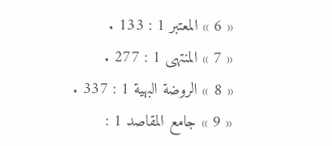« 6 » المعتبر 1 : 133 .
« 7 » المنتهى 1 : 277 .
« 8 » الروضة البهية 1 : 337 .
« 9 » جامع المقاصد 1 :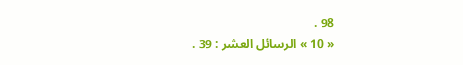98 .
« 10 » الرسائل العشر : 39 .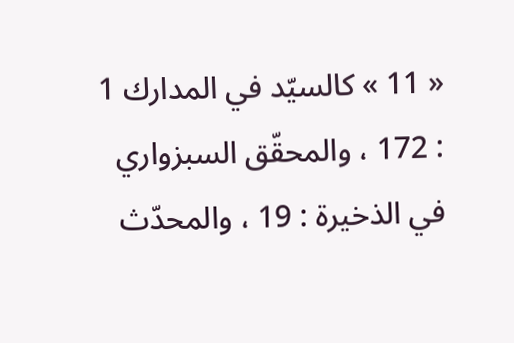« 11 » كالسيّد في المدارك 1 : 172 ، والمحقّق السبزواري في الذخيرة : 19 ، والمحدّث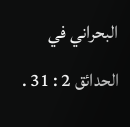البحراني في الحدائق 2 : 31 .